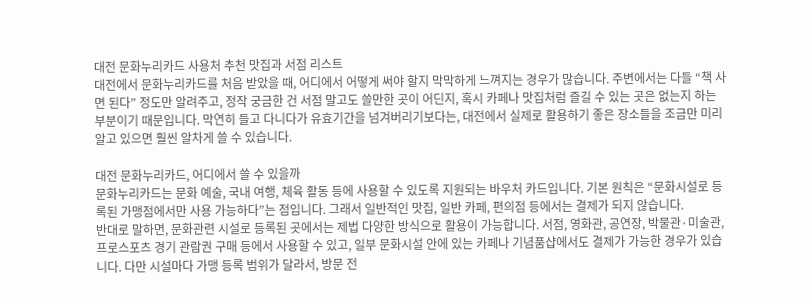대전 문화누리카드 사용처 추천 맛집과 서점 리스트
대전에서 문화누리카드를 처음 받았을 때, 어디에서 어떻게 써야 할지 막막하게 느껴지는 경우가 많습니다. 주변에서는 다들 “책 사면 된다” 정도만 알려주고, 정작 궁금한 건 서점 말고도 쓸만한 곳이 어딘지, 혹시 카페나 맛집처럼 즐길 수 있는 곳은 없는지 하는 부분이기 때문입니다. 막연히 들고 다니다가 유효기간을 넘겨버리기보다는, 대전에서 실제로 활용하기 좋은 장소들을 조금만 미리 알고 있으면 훨씬 알차게 쓸 수 있습니다.

대전 문화누리카드, 어디에서 쓸 수 있을까
문화누리카드는 문화 예술, 국내 여행, 체육 활동 등에 사용할 수 있도록 지원되는 바우처 카드입니다. 기본 원칙은 “문화시설로 등록된 가맹점에서만 사용 가능하다”는 점입니다. 그래서 일반적인 맛집, 일반 카페, 편의점 등에서는 결제가 되지 않습니다.
반대로 말하면, 문화관련 시설로 등록된 곳에서는 제법 다양한 방식으로 활용이 가능합니다. 서점, 영화관, 공연장, 박물관·미술관, 프로스포츠 경기 관람권 구매 등에서 사용할 수 있고, 일부 문화시설 안에 있는 카페나 기념품샵에서도 결제가 가능한 경우가 있습니다. 다만 시설마다 가맹 등록 범위가 달라서, 방문 전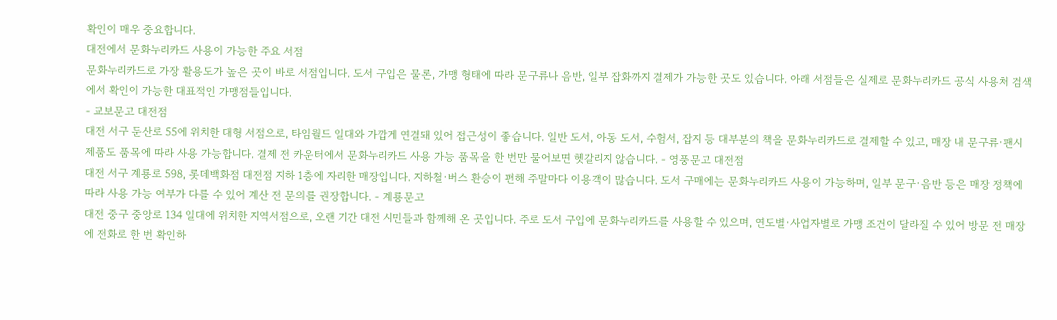확인이 매우 중요합니다.
대전에서 문화누리카드 사용이 가능한 주요 서점
문화누리카드로 가장 활용도가 높은 곳이 바로 서점입니다. 도서 구입은 물론, 가맹 형태에 따라 문구류나 음반, 일부 잡화까지 결제가 가능한 곳도 있습니다. 아래 서점들은 실제로 문화누리카드 공식 사용처 검색에서 확인이 가능한 대표적인 가맹점들입니다.
- 교보문고 대전점
대전 서구 둔산로 55에 위치한 대형 서점으로, 타임월드 일대와 가깝게 연결돼 있어 접근성이 좋습니다. 일반 도서, 아동 도서, 수험서, 잡지 등 대부분의 책을 문화누리카드로 결제할 수 있고, 매장 내 문구류·팬시 제품도 품목에 따라 사용 가능합니다. 결제 전 카운터에서 문화누리카드 사용 가능 품목을 한 번만 물어보면 헷갈리지 않습니다. - 영풍문고 대전점
대전 서구 계룡로 598, 롯데백화점 대전점 지하 1층에 자리한 매장입니다. 지하철·버스 환승이 편해 주말마다 이용객이 많습니다. 도서 구매에는 문화누리카드 사용이 가능하며, 일부 문구·음반 등은 매장 정책에 따라 사용 가능 여부가 다를 수 있어 계산 전 문의를 권장합니다. - 계룡문고
대전 중구 중앙로 134 일대에 위치한 지역서점으로, 오랜 기간 대전 시민들과 함께해 온 곳입니다. 주로 도서 구입에 문화누리카드를 사용할 수 있으며, 연도별·사업자별로 가맹 조건이 달라질 수 있어 방문 전 매장에 전화로 한 번 확인하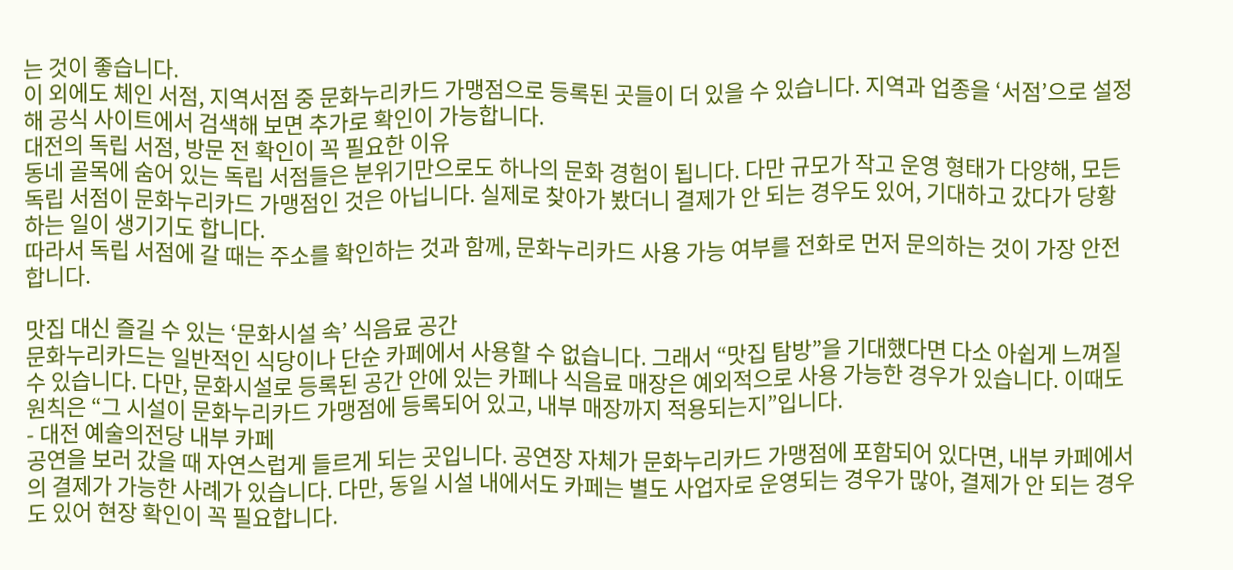는 것이 좋습니다.
이 외에도 체인 서점, 지역서점 중 문화누리카드 가맹점으로 등록된 곳들이 더 있을 수 있습니다. 지역과 업종을 ‘서점’으로 설정해 공식 사이트에서 검색해 보면 추가로 확인이 가능합니다.
대전의 독립 서점, 방문 전 확인이 꼭 필요한 이유
동네 골목에 숨어 있는 독립 서점들은 분위기만으로도 하나의 문화 경험이 됩니다. 다만 규모가 작고 운영 형태가 다양해, 모든 독립 서점이 문화누리카드 가맹점인 것은 아닙니다. 실제로 찾아가 봤더니 결제가 안 되는 경우도 있어, 기대하고 갔다가 당황하는 일이 생기기도 합니다.
따라서 독립 서점에 갈 때는 주소를 확인하는 것과 함께, 문화누리카드 사용 가능 여부를 전화로 먼저 문의하는 것이 가장 안전합니다.

맛집 대신 즐길 수 있는 ‘문화시설 속’ 식음료 공간
문화누리카드는 일반적인 식당이나 단순 카페에서 사용할 수 없습니다. 그래서 “맛집 탐방”을 기대했다면 다소 아쉽게 느껴질 수 있습니다. 다만, 문화시설로 등록된 공간 안에 있는 카페나 식음료 매장은 예외적으로 사용 가능한 경우가 있습니다. 이때도 원칙은 “그 시설이 문화누리카드 가맹점에 등록되어 있고, 내부 매장까지 적용되는지”입니다.
- 대전 예술의전당 내부 카페
공연을 보러 갔을 때 자연스럽게 들르게 되는 곳입니다. 공연장 자체가 문화누리카드 가맹점에 포함되어 있다면, 내부 카페에서의 결제가 가능한 사례가 있습니다. 다만, 동일 시설 내에서도 카페는 별도 사업자로 운영되는 경우가 많아, 결제가 안 되는 경우도 있어 현장 확인이 꼭 필요합니다.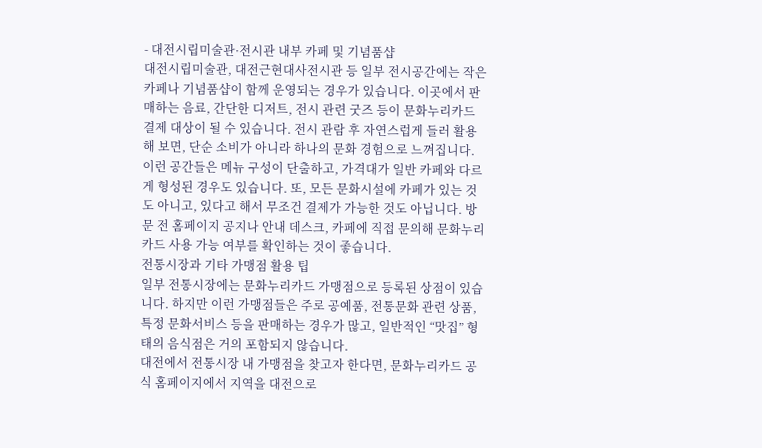- 대전시립미술관·전시관 내부 카페 및 기념품샵
대전시립미술관, 대전근현대사전시관 등 일부 전시공간에는 작은 카페나 기념품샵이 함께 운영되는 경우가 있습니다. 이곳에서 판매하는 음료, 간단한 디저트, 전시 관련 굿즈 등이 문화누리카드 결제 대상이 될 수 있습니다. 전시 관람 후 자연스럽게 들러 활용해 보면, 단순 소비가 아니라 하나의 문화 경험으로 느껴집니다.
이런 공간들은 메뉴 구성이 단출하고, 가격대가 일반 카페와 다르게 형성된 경우도 있습니다. 또, 모든 문화시설에 카페가 있는 것도 아니고, 있다고 해서 무조건 결제가 가능한 것도 아닙니다. 방문 전 홈페이지 공지나 안내 데스크, 카페에 직접 문의해 문화누리카드 사용 가능 여부를 확인하는 것이 좋습니다.
전통시장과 기타 가맹점 활용 팁
일부 전통시장에는 문화누리카드 가맹점으로 등록된 상점이 있습니다. 하지만 이런 가맹점들은 주로 공예품, 전통문화 관련 상품, 특정 문화서비스 등을 판매하는 경우가 많고, 일반적인 “맛집” 형태의 음식점은 거의 포함되지 않습니다.
대전에서 전통시장 내 가맹점을 찾고자 한다면, 문화누리카드 공식 홈페이지에서 지역을 대전으로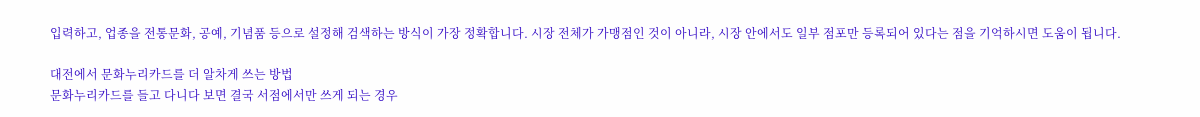입력하고, 업종을 전통문화, 공예, 기념품 등으로 설정해 검색하는 방식이 가장 정확합니다. 시장 전체가 가맹점인 것이 아니라, 시장 안에서도 일부 점포만 등록되어 있다는 점을 기억하시면 도움이 됩니다.

대전에서 문화누리카드를 더 알차게 쓰는 방법
문화누리카드를 들고 다니다 보면 결국 서점에서만 쓰게 되는 경우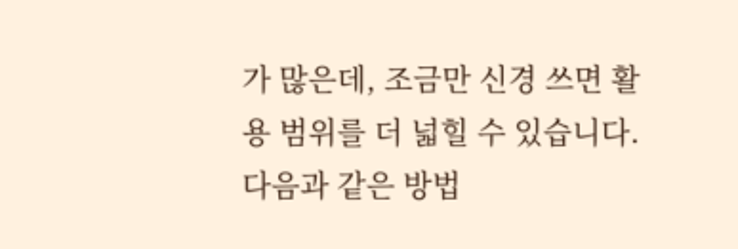가 많은데, 조금만 신경 쓰면 활용 범위를 더 넓힐 수 있습니다. 다음과 같은 방법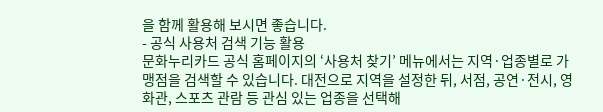을 함께 활용해 보시면 좋습니다.
- 공식 사용처 검색 기능 활용
문화누리카드 공식 홈페이지의 ‘사용처 찾기’ 메뉴에서는 지역·업종별로 가맹점을 검색할 수 있습니다. 대전으로 지역을 설정한 뒤, 서점, 공연·전시, 영화관, 스포츠 관람 등 관심 있는 업종을 선택해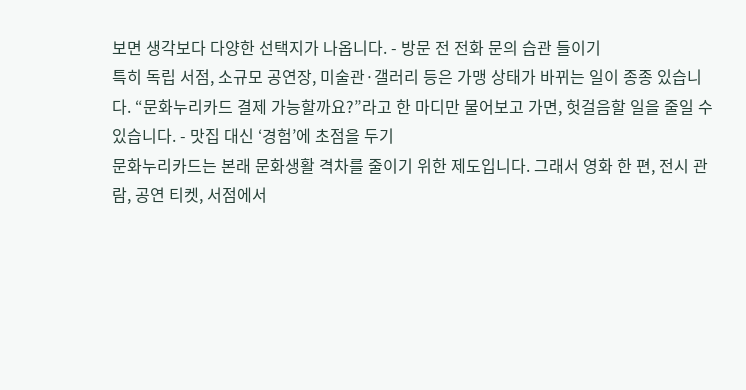보면 생각보다 다양한 선택지가 나옵니다. - 방문 전 전화 문의 습관 들이기
특히 독립 서점, 소규모 공연장, 미술관·갤러리 등은 가맹 상태가 바뀌는 일이 종종 있습니다. “문화누리카드 결제 가능할까요?”라고 한 마디만 물어보고 가면, 헛걸음할 일을 줄일 수 있습니다. - 맛집 대신 ‘경험’에 초점을 두기
문화누리카드는 본래 문화생활 격차를 줄이기 위한 제도입니다. 그래서 영화 한 편, 전시 관람, 공연 티켓, 서점에서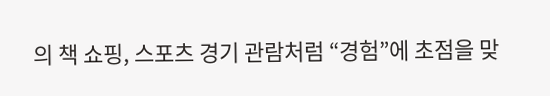의 책 쇼핑, 스포츠 경기 관람처럼 “경험”에 초점을 맞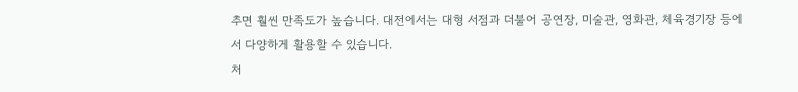추면 훨씬 만족도가 높습니다. 대전에서는 대형 서점과 더불어 공연장, 미술관, 영화관, 체육경기장 등에서 다양하게 활용할 수 있습니다.
처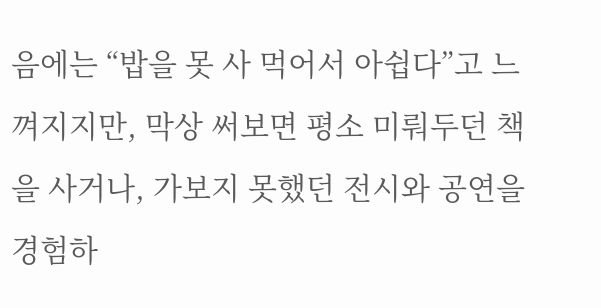음에는 “밥을 못 사 먹어서 아쉽다”고 느껴지지만, 막상 써보면 평소 미뤄두던 책을 사거나, 가보지 못했던 전시와 공연을 경험하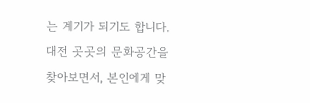는 계기가 되기도 합니다. 대전 곳곳의 문화공간을 찾아보면서, 본인에게 맞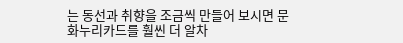는 동선과 취향을 조금씩 만들어 보시면 문화누리카드를 훨씬 더 알차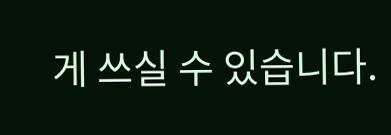게 쓰실 수 있습니다.